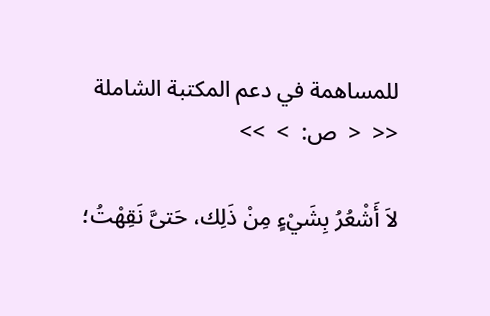للمساهمة في دعم المكتبة الشاملة
<<  <  ص:  >  >>

لاَ أَشْعُرُ بِشَيْءٍ مِنْ ذَلِك، حَتىَّ نَقِهْتُ؛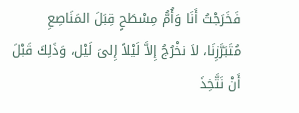فَخَرَجْتُ أَنَا وَأُمُّ مِسْطَحٍ قِبَلَ المَنَاصِعِ مُتَبَرَّزِنَا، لاَ نخْرُجُ إِلاَّ لَيْلاً إِلىَ لَيْل، وَذَلِكَ قَبْلَ أَنْ نَتَّخِذَ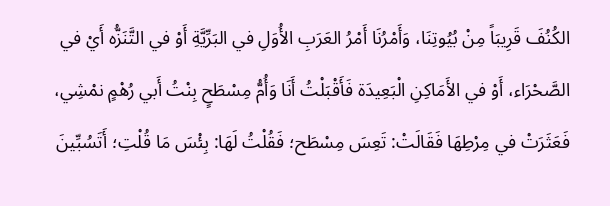الكُنُفَ قَرِيبَاً مِنْ بُيُوتِنَا، وَأَمْرُنَا أَمْرُ العَرَبِ الأُوَلِ في البَرِّيَّةِ أَوْ في التَّنَزُّه أَيْ في الصَّحْرَاء، أَوْ في الأَمَاكِنِ الْبَعِيدَة فَأَقْبَلْتُ أَنَا وَأُمُّ مِسْطَحٍ بِنْتُ أَبي رُهْمٍ نمْشِي، فَعَثَرَتْ في مِرْطِهَا فَقَالَتْ: تَعِسَ مِسْطَح؛ فَقُلْتُ لَهَا: بِئْسَ مَا قُلْتِ؛ أَتَسُبِّينَ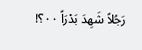رَجُلاً شَهِدَ بَدْرَاً ٠٠؟!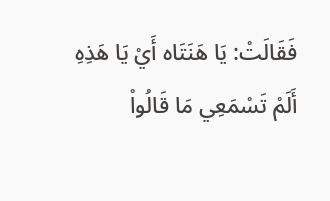فَقَالَتْ: يَا هَنَتَاه أَيْ يَا هَذِهِ أَلَمْ تَسْمَعِي مَا قَالُواْ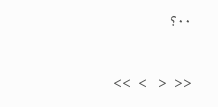٠٠؟

<<  <   >  >>